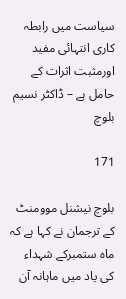سیاست میں رابطہ کاری انتہائی مفید اورمثبت اثرات کے حامل ہے – ڈاکٹر نسیم بلوچ

171

بلوچ نیشنل موومنٹ کے ترجمان نے کہا ہے کہ ماہ ستمبرکے شہداء کی یاد میں ماہانہ آن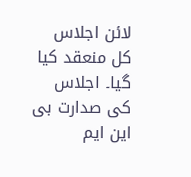لائن اجلاس کل منعقد کیا گیا۔ اجلاس کی صدارت بی این ایم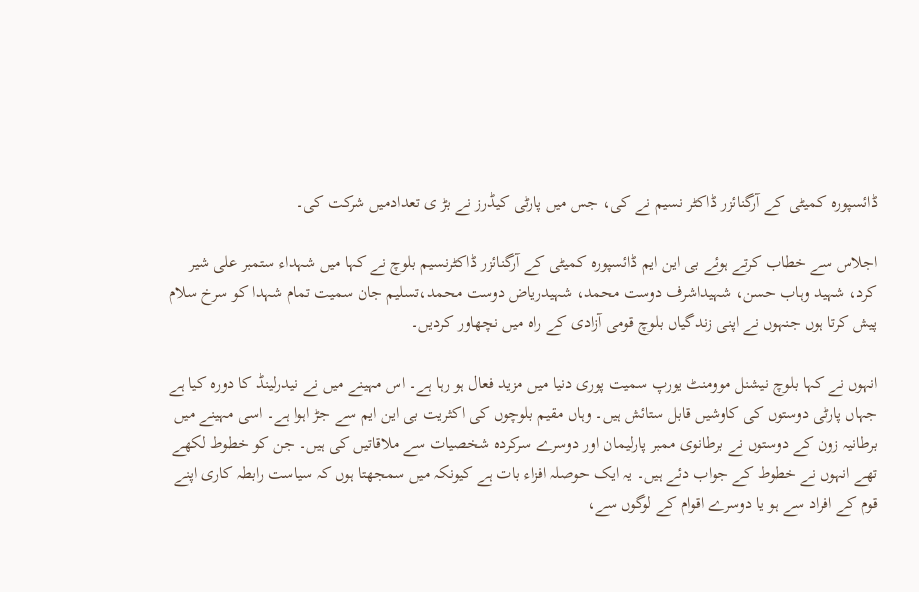ڈائسپورہ کمیٹی کے آرگنائزر ڈاکٹر نسیم نے کی، جس میں پارٹی کیڈرز نے بڑ ی تعدادمیں شرکت کی۔

اجلاس سے خطاب کرتے ہوئے بی این ایم ڈائسپورہ کمیٹی کے آرگنائزر ڈاکٹرنسیم بلوچ نے کہا میں شہداء ستمبر علی شیر کرد، شہید وہاب حسن، شہیداشرف دوست محمد، شہیدریاض دوست محمد،تسلیم جان سمیت تمام شہدا کو سرخ سلام پیش کرتا ہوں جنہوں نے اپنی زندگیاں بلوچ قومی آزادی کے راہ میں نچھاور کردیں۔

انہوں نے کہا بلوچ نیشنل موومنٹ یورپ سمیت پوری دنیا میں مزید فعال ہو رہا ہے۔ اس مہینے میں نے نیدرلینڈ کا دورہ کیا ہے جہاں پارٹی دوستوں کی کاوشیں قابل ستائش ہیں۔ وہاں مقیم بلوچوں کی اکثریت بی این ایم سے جڑ اہوا ہے۔ اسی مہینے میں برطانیہ زون کے دوستوں نے برطانوی ممبر پارلیمان اور دوسرے سرکردہ شخصیات سے ملاقاتیں کی ہیں۔ جن کو خطوط لکھے تھے انہوں نے خطوط کے جواب دئے ہیں۔ یہ ایک حوصلہ افزاء بات ہے کیونکہ میں سمجھتا ہوں کہ سیاست رابطہ کاری اپنے قوم کے افراد سے ہو یا دوسرے اقوام کے لوگوں سے،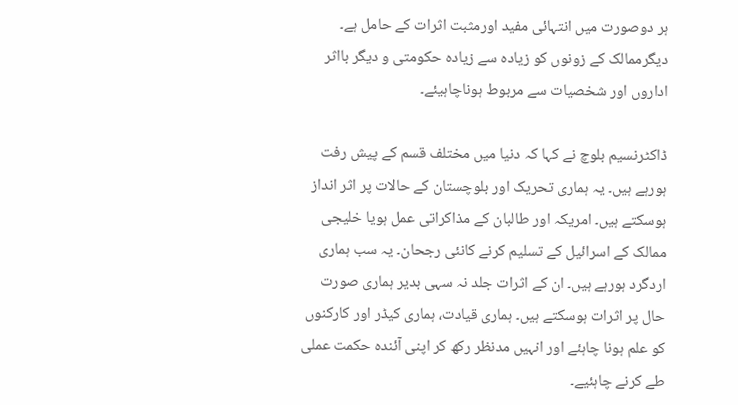ہر دوصورت میں انتہائی مفید اورمثبت اثرات کے حامل ہے۔ دیگرممالک کے زونوں کو زیادہ سے زیادہ حکومتی و دیگر بااثر اداروں اور شخصیات سے مربوط ہوناچاہیئے۔

ڈاکٹرنسیم بلوچ نے کہا کہ دنیا میں مختلف قسم کے پیش رفت ہورہے ہیں۔ یہ ہماری تحریک اور بلوچستان کے حالات پر اثر انداز ہوسکتے ہیں۔ امریکہ اور طالبان کے مذاکراتی عمل ہویا خلیجی ممالک کے اسرائیل کے تسلیم کرنے کانئی رجحان۔ یہ سب ہماری اردگرد ہورہے ہیں۔ ان کے اثرات جلد نہ سہی بدیر ہماری صورت حال پر اثرات ہوسکتے ہیں۔ ہماری قیادت، ہماری کیڈر اور کارکنوں کو علم ہونا چاہئے اور انہیں مدنظر رکھ کر اپنی آئندہ حکمت عملی طے کرنے چاہئیے۔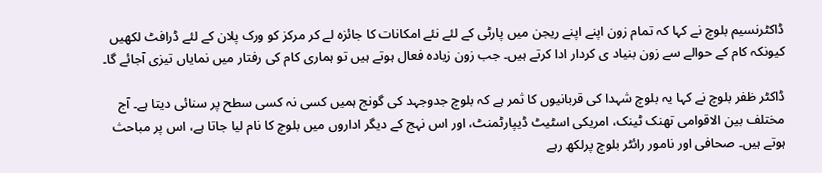ڈاکٹرنسیم بلوچ نے کہا کہ تمام زون اپنے اپنے ریجن میں پارٹی کے لئے نئے امکانات کا جائزہ لے کر مرکز کو ورک پلان کے لئے ڈرافٹ لکھیں کیونکہ کام کے حوالے سے زون بنیاد ی کردار ادا کرتے ہیں۔ جب زون زیادہ فعال ہوتے ہیں تو ہماری کام کی رفتار میں نمایاں تیزی آجائے گا۔

ڈاکٹر ظفر بلوچ نے کہا یہ بلوچ شہدا کی قربانیوں کا ثمر ہے کہ بلوچ جدوجہد کی گونج ہمیں کسی نہ کسی سطح پر سنائی دیتا ہے۔ آج مختلف بین الاقوامی تھنک ٹینک، امریکی اسٹیٹ ڈیپارٹمنٹ، اور اس نہج کے دیگر اداروں میں بلوچ کا نام لیا جاتا ہے، اس پر مباحث ہوتے ہیں۔ صحافی اور نامور رائٹر بلوچ پرلکھ رہے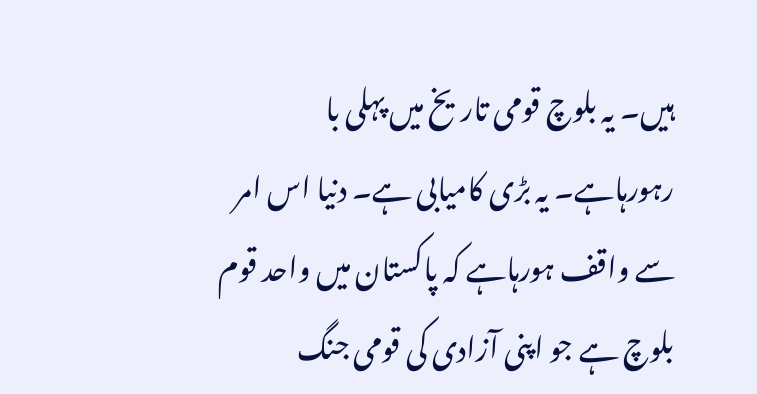ہیں۔ یہ بلوچ قومی تاریخ میں پہلی با رہورہاہے۔ یہ بڑی کامیابی ہے۔ دنیا اس امر سے واقف ہورہاہے کہ پاکستان میں واحد قوم بلوچ ہے جو اپنی آزادی کی قومی جنگ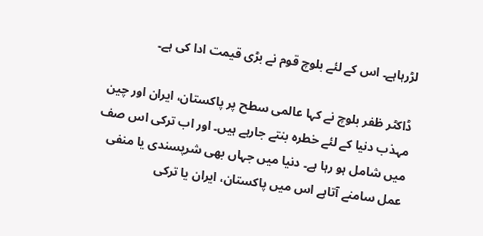لڑرہاہے۔ اس کے لئے بلوچ قوم نے بڑی قیمت ادا کی ہے۔

ڈاکٹر ظفر بلوچ نے کہا عالمی سطح پر پاکستان، ایران اور چین مہذب دنیا کے لئے خطرہ بنتے جارہے ہیں۔ اور اب ترکی اس صف میں شامل ہو رہا ہے۔ دنیا میں جہاں بھی شرپسندی یا منفی عمل سامنے آتاہے اس میں پاکستان، ایران یا ترکی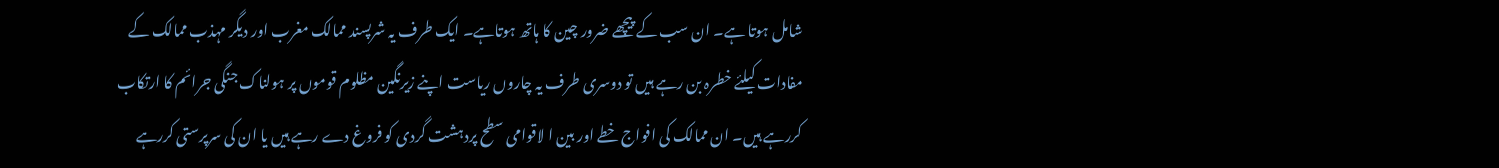شامل ہوتا ہے۔ ان سب کے پیچھے ضرور چین کا ہاتھ ہوتاہے۔ ایک طرف یہ شرپسند ممالک مغرب اور دیگر مہذب ممالک کے مفادات کیلئے خطرہ بن رہے ہیں تو دوسری طرف یہ چاروں ریاست اپنے زیرنگین مظلوم قوموں پر ہولناک جنگی جرائم کا ارتکاب کررہے ہیں۔ ان ممالک کی افواج خطے اور بین ا لاقوامی سطح پردہشت گردی کو فروغ دے رہے ہیں یا ان کی سرپرستی کررہے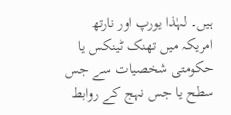ہیں۔ لہٰذا یورپ اور نارتھ امریکہ میں تھنک ٹینکس یا حکومتی شخصیات سے جس سطح یا جس نہج کے روابط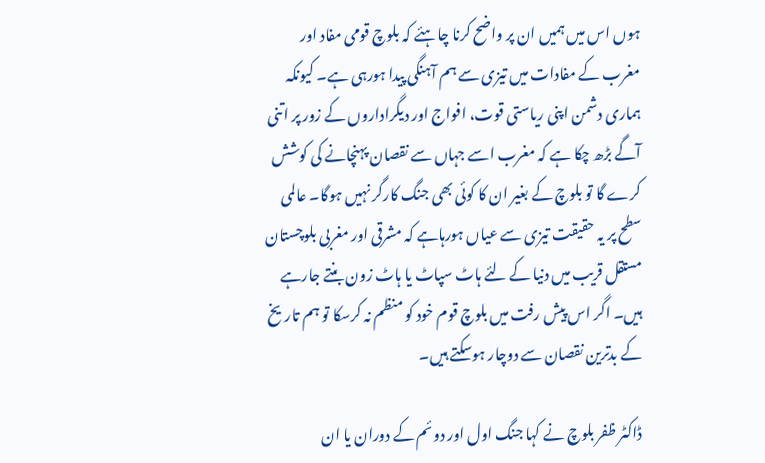ہوں اس میں ہمیں ان پر واضح کرنا چاہئے کہ بلوچ قومی مفاد اور مغرب کے مفادات میں تیزی سے ہم آہنگی پیدا ہورہی ہے۔ کیونکہ ہماری دشمن اپنی ریاستی قوت، افواج اور دیگراداروں کے زور پر اتنی آگے بڑھ چکا ہے کہ مغرب اسے جہاں سے نقصان پہنچانے کی کوشش کرے گا تو بلوچ کے بغیر ان کا کوئی بھی جنگ کارگر نہیں ہوگا۔ عالمی سطح پر یہ حقیقت تیزی سے عیاں ہورہاہے کہ مشرقی اور مغربی بلوچستان مستقل قریب میں دنیا کے لئے ہاٹ سپاٹ یا ہاٹ زون بنتے جارہے ہیں۔ اگر اس پیش رفت میں بلوچ قوم خود کو منظم نہ کرسکا تو ہم تاریخ کے بدترین نقصان سے دوچار ہوسکتے ہیں۔

ڈاکٹر ظفر بلوچ نے کہا جنگ اول اور دوئم کے دوران یا ان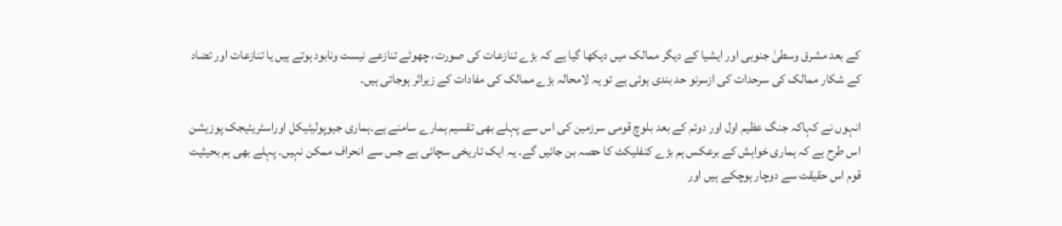کے بعد مشرق وسطیٰ جنوبی اور ایشیا کے دیگر ممالک میں دیکھا گیا ہے کہ بڑے تنازعات کی صورت، چھوٹے تنازعے نیست ونابود ہوتے ہیں یا تنازعات اور تضاد کے شکار ممالک کی سرحدات کی ازسرنو حد بندی ہوتی ہے تو یہ لامحالہ بڑے ممالک کی مفادات کے زیراثر ہوجاتی ہیں۔

انہوں نے کہاکہ جنگ عظیم اول اور دوئم کے بعد بلوچ قومی سرزمین کی اس سے پہلے بھی تقسیم ہمارے سامنے ہے۔ہماری جیوپولیٹیکل اوراسٹریٹیجک پوزیشن اس طرح ہے کہ ہماری خواہش کے برعکس ہم بڑے کنفلیکٹ کا حصہ بن جائیں گے۔ یہ ایک تاریخی سچائی ہے جس سے انحراف ممکن نہیں۔ پہلے بھی ہم بحیثیت قوم اس حقیقت سے دوچار ہوچکے ہیں اور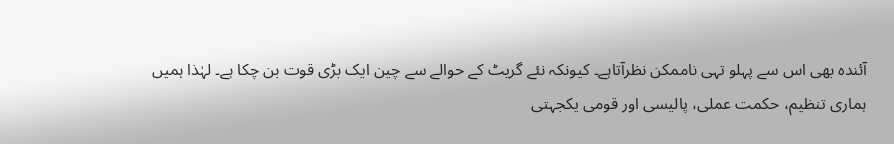آئندہ بھی اس سے پہلو تہی ناممکن نظرآتاہے۔ کیونکہ نئے گریٹ کے حوالے سے چین ایک بڑی قوت بن چکا ہے۔ لہٰذا ہمیں ہماری تنظیم، حکمت عملی، پالیسی اور قومی یکجہتی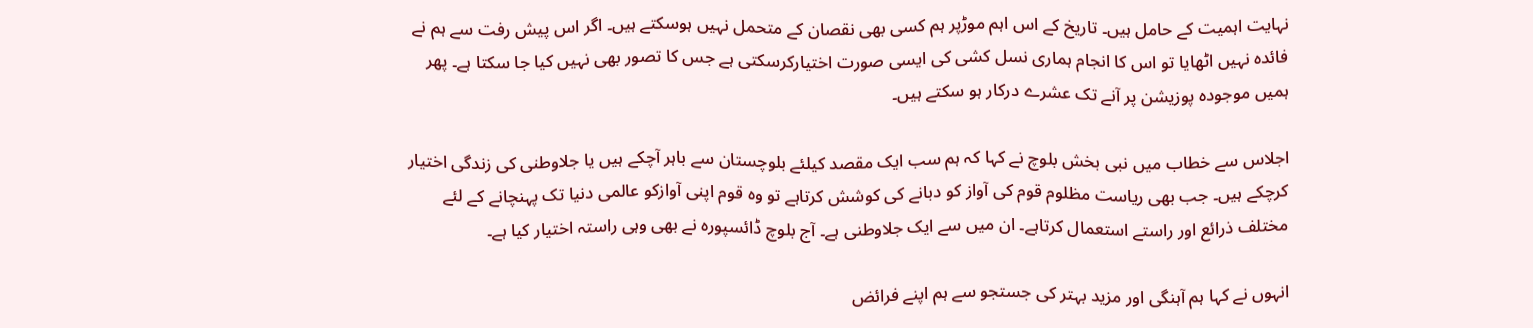نہایت اہمیت کے حامل ہیں۔ تاریخ کے اس اہم موڑپر ہم کسی بھی نقصان کے متحمل نہیں ہوسکتے ہیں۔ اگر اس پیش رفت سے ہم نے فائدہ نہیں اٹھایا تو اس کا انجام ہماری نسل کشی کی ایسی صورت اختیارکرسکتی ہے جس کا تصور بھی نہیں کیا جا سکتا ہے۔ پھر ہمیں موجودہ پوزیشن پر آنے تک عشرے درکار ہو سکتے ہیں۔

اجلاس سے خطاب میں نبی بخش بلوچ نے کہا کہ ہم سب ایک مقصد کیلئے بلوچستان سے باہر آچکے ہیں یا جلاوطنی کی زندگی اختیار کرچکے ہیں۔ جب بھی ریاست مظلوم قوم کی آواز کو دبانے کی کوشش کرتاہے تو وہ قوم اپنی آوازکو عالمی دنیا تک پہنچانے کے لئے مختلف ذرائع اور راستے استعمال کرتاہے۔ ان میں سے ایک جلاوطنی ہے۔ آج بلوچ ڈائسپورہ نے بھی وہی راستہ اختیار کیا ہے۔

انہوں نے کہا ہم آہنگی اور مزید بہتر کی جستجو سے ہم اپنے فرائض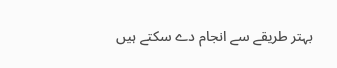بہتر طریقے سے انجام دے سکتے ہیں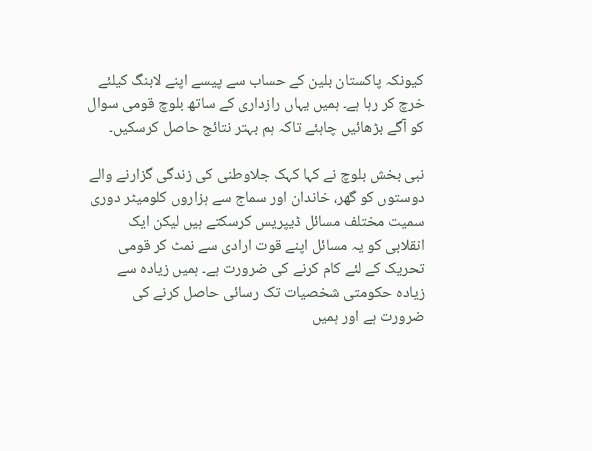کیونکہ پاکستان بلین کے حساب سے پیسے اپنے لابنگ کیلئے خرچ کر رہا ہے۔ ہمیں یہاں رازداری کے ساتھ بلوچ قومی سوال کو آگے بڑھائیں چاہئے تاکہ ہم بہتر نتائج حاصل کرسکیں۔

نبی بخش بلوچ نے کہا کہک جلاوطنی کی زندگی گزارنے والے دوستوں کو گھر، خاندان اور سماج سے ہزاروں کلومیٹر دوری سمیت مختلف مسائل ڈیپریس کرسکتے ہیں لیکن ایک انقلابی کو یہ مسائل اپنے قوت ارادی سے نمٹ کر قومی تحریک کے لئے کام کرنے کی ضرورت ہے۔ ہمیں زیادہ سے زیادہ حکومتی شخصیات تک رسائی حاصل کرنے کی ضرورت ہے اور ہمیں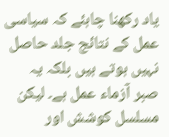یاد رکھنا چاہئے کہ سیاسی عمل کے نتائج جلد حاصل نہیں ہوتے ہیں بلکہ یہ صبر آزماء عمل ہے۔ لیکن مسلسل کوشش اور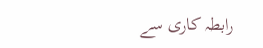رابطہ کاری سے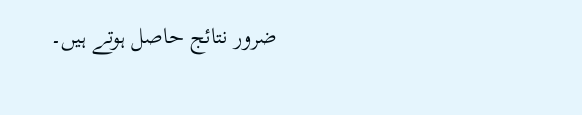ضرور نتائج حاصل ہوتے ہیں۔